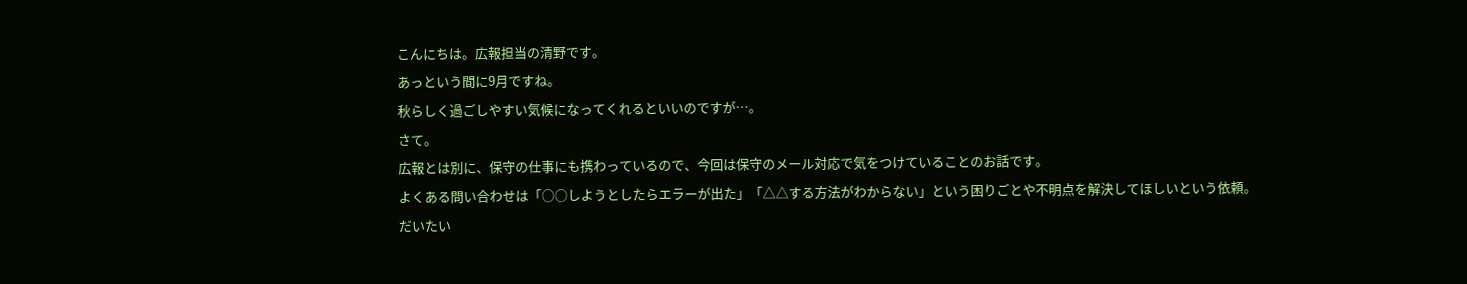こんにちは。広報担当の清野です。
あっという間に9月ですね。
秋らしく過ごしやすい気候になってくれるといいのですが…。
さて。
広報とは別に、保守の仕事にも携わっているので、今回は保守のメール対応で気をつけていることのお話です。
よくある問い合わせは「○○しようとしたらエラーが出た」「△△する方法がわからない」という困りごとや不明点を解決してほしいという依頼。
だいたい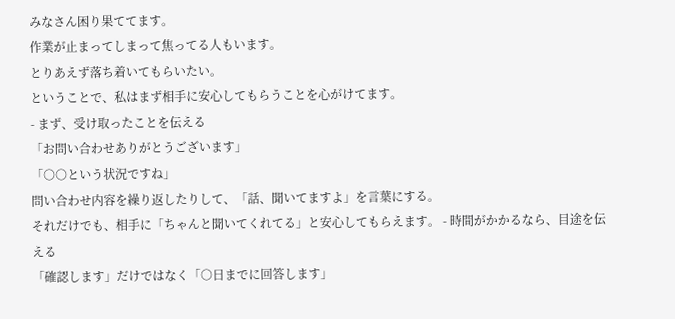みなさん困り果ててます。
作業が止まってしまって焦ってる人もいます。
とりあえず落ち着いてもらいたい。
ということで、私はまず相手に安心してもらうことを心がけてます。
- まず、受け取ったことを伝える
「お問い合わせありがとうございます」
「○○という状況ですね」
問い合わせ内容を繰り返したりして、「話、聞いてますよ」を言葉にする。
それだけでも、相手に「ちゃんと聞いてくれてる」と安心してもらえます。 - 時間がかかるなら、目途を伝える
「確認します」だけではなく「○日までに回答します」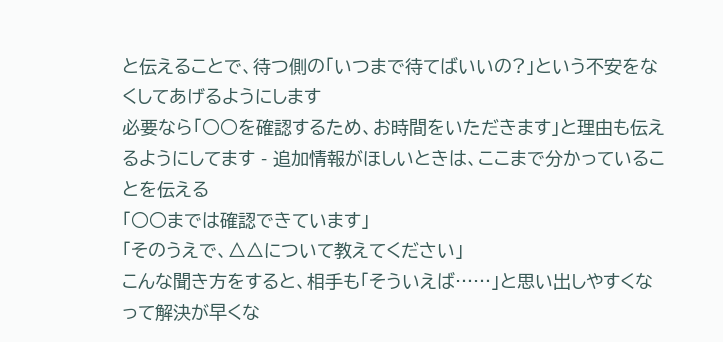と伝えることで、待つ側の「いつまで待てばいいの?」という不安をなくしてあげるようにします
必要なら「○○を確認するため、お時間をいただきます」と理由も伝えるようにしてます - 追加情報がほしいときは、ここまで分かっていることを伝える
「○○までは確認できています」
「そのうえで、△△について教えてください」
こんな聞き方をすると、相手も「そういえば……」と思い出しやすくなって解決が早くな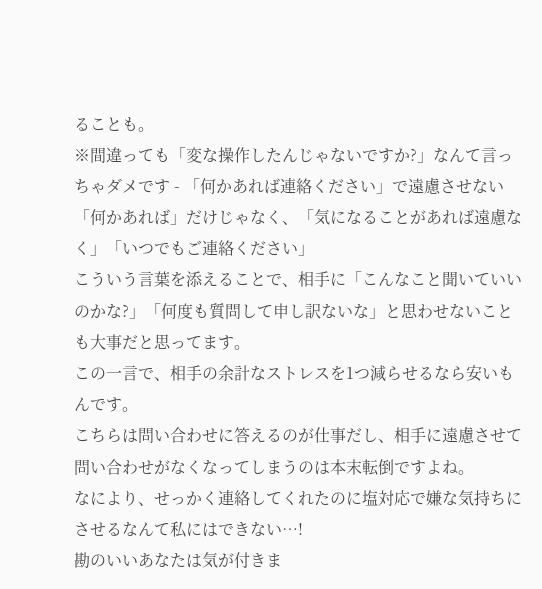ることも。
※間違っても「変な操作したんじゃないですか?」なんて言っちゃダメです - 「何かあれば連絡ください」で遠慮させない
「何かあれば」だけじゃなく、「気になることがあれば遠慮なく」「いつでもご連絡ください」
こういう言葉を添えることで、相手に「こんなこと聞いていいのかな?」「何度も質問して申し訳ないな」と思わせないことも大事だと思ってます。
この一言で、相手の余計なストレスを1つ減らせるなら安いもんです。
こちらは問い合わせに答えるのが仕事だし、相手に遠慮させて問い合わせがなくなってしまうのは本末転倒ですよね。
なにより、せっかく連絡してくれたのに塩対応で嫌な気持ちにさせるなんて私にはできない…!
勘のいいあなたは気が付きま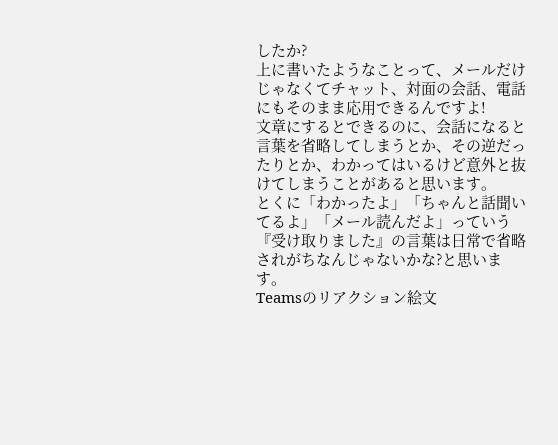したか?
上に書いたようなことって、メールだけじゃなくてチャット、対面の会話、電話にもそのまま応用できるんですよ!
文章にするとできるのに、会話になると言葉を省略してしまうとか、その逆だったりとか、わかってはいるけど意外と抜けてしまうことがあると思います。
とくに「わかったよ」「ちゃんと話聞いてるよ」「メール読んだよ」っていう『受け取りました』の言葉は日常で省略されがちなんじゃないかな?と思います。
Teamsのリアクション絵文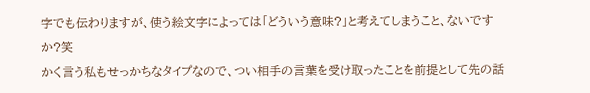字でも伝わりますが、使う絵文字によっては「どういう意味?」と考えてしまうこと、ないですか?笑
かく言う私もせっかちなタイプなので、つい相手の言葉を受け取ったことを前提として先の話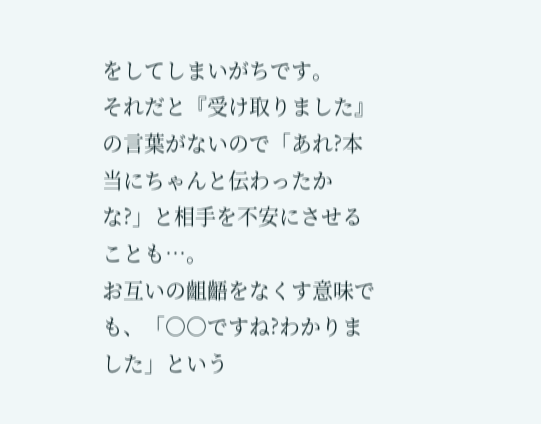をしてしまいがちです。
それだと『受け取りました』の言葉がないので「あれ?本当にちゃんと伝わったかな?」と相手を不安にさせることも…。
お互いの齟齬をなくす意味でも、「○○ですね?わかりました」という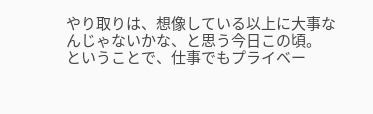やり取りは、想像している以上に大事なんじゃないかな、と思う今日この頃。
ということで、仕事でもプライベー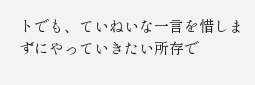トでも、ていねいな一言を惜しまずにやっていきたい所存で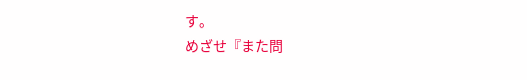す。
めざせ『また問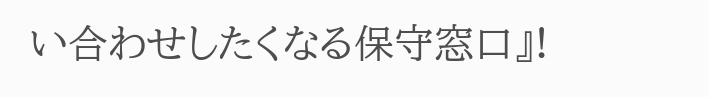い合わせしたくなる保守窓口』!